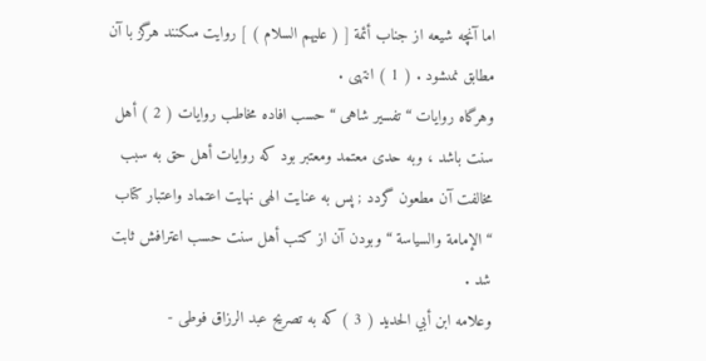اما آنچه شيعه از جناب أئمة [ ( عليهم السلام ) ] روايت مىكنند هرگز با آن مطابق نمىشود . ( 1 ) انتهى .
وهرگاه روايات “ تفسير شاهى “ حسب افاده مخاطب روايات ( 2 ) أهل سنت باشد ، وبه حدى معتمد ومعتبر بود كه روايات أهل حق به سبب مخالفت آن مطعون گردد ; پس به عنايت الهى نهايت اعتماد واعتبار كتاب “ الإمامة والسياسة “ وبودن آن از كتب أهل سنت حسب اعترافش ثابت شد .
وعلامه ابن أبي الحديد ( 3 ) كه به تصريح عبد الرزاق فوطى -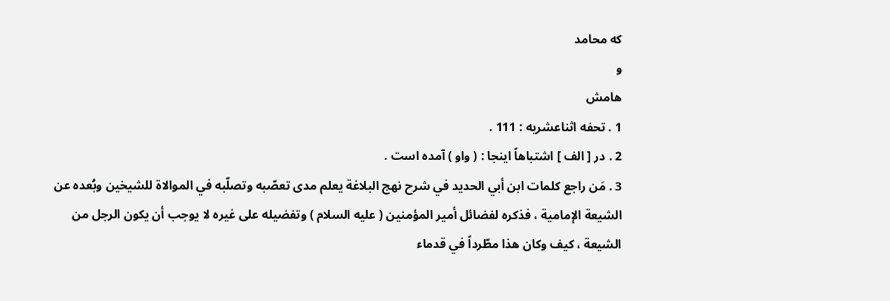كه محامد
و
هامش
1 . تحفه اثناعشريه : 111 .
2 . در [ الف ] اشتباهاً اينجا : ( واو ) آمده است .
3 . مَن راجع كلمات ابن أبي الحديد في شرح نهج البلاغة يعلم مدى تعصّبه وتصلّبه في الموالاة للشيخين وبُعده عن الشيعة الإمامية ، فذكره لفضائل أمير المؤمنين ( عليه السلام ) وتفضيله على غيره لا يوجب أن يكون الرجل من الشيعة ، كيف وكان هذا مطّرداً في قدماء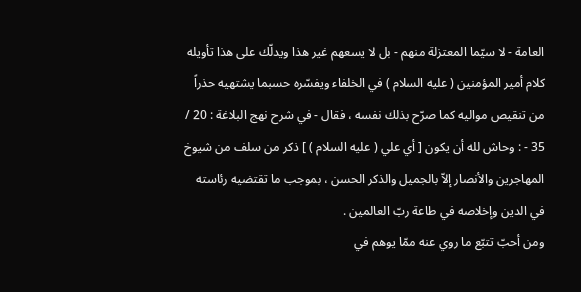العامة - لا سيّما المعتزلة منهم - بل لا يسعهم غير هذا ويدلّك على هذا تأويله كلام أمير المؤمنين ( عليه السلام ) في الخلفاء ويفسّره حسبما يشتهيه حذراً من تنقيص مواليه كما صرّح بذلك نفسه ، فقال - في شرح نهج البلاغة : 20 / 35 - : وحاش لله أن يكون [ أي علي ( عليه السلام ) ] ذكر من سلف من شيوخ المهاجرين والأنصار إلاّ بالجميل والذكر الحسن ، بموجب ما تقتضيه رئاسته في الدين وإخلاصه في طاعة ربّ العالمين .
ومن أحبّ تتبّع ما روي عنه ممّا يوهم في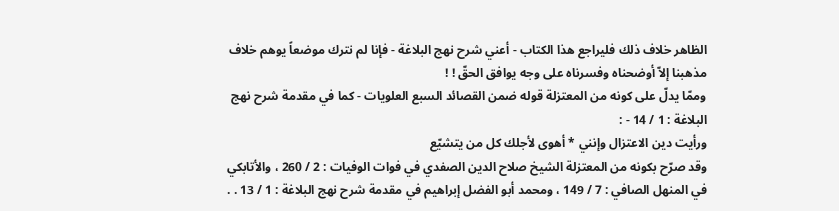الظاهر خلاف ذلك فليراجع هذا الكتاب - أعني شرح نهج البلاغة - فإنا لم نترك موضعاً يوهم خلاف مذهبنا إلاّ أوضحناه وفسرناه على وجه يوافق الحقّ ! !
وممّا يدلّ على كونه من المعتزلة قوله ضمن القصائد السبع العلويات - كما في مقدمة شرح نهج البلاغة : 1 / 14 - :
ورأيت دين الاعتزال وإنني * أهوى لأجلك كل من يتشيّع
وقد صرّح بكونه من المعتزلة الشيخ صلاح الدين الصفدي في فوات الوفيات : 2 / 260 ، والأتابكي في المنهل الصافي : 7 / 149 ، ومحمد أبو الفضل إبراهيم في مقدمة شرح نهج البلاغة : 1 / 13 . .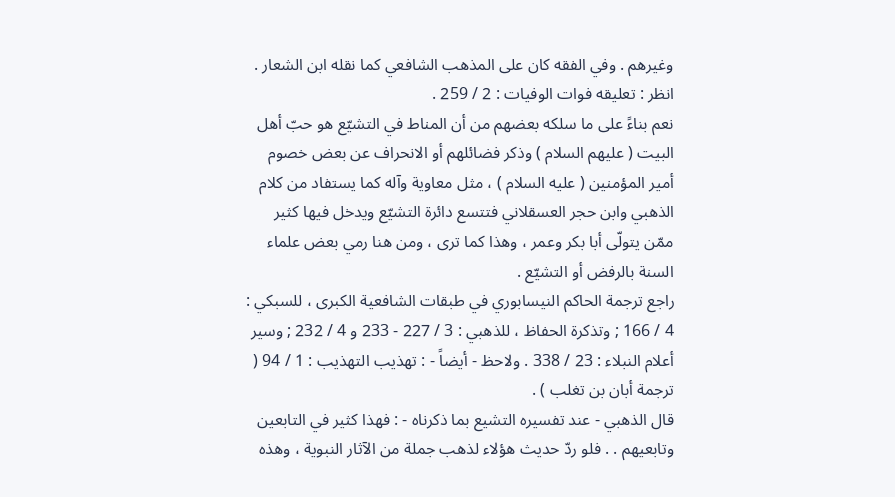وغيرهم . وفي الفقه كان على المذهب الشافعي كما نقله ابن الشعار . انظر : تعليقه فوات الوفيات : 2 / 259 .
نعم بناءً على ما سلكه بعضهم من أن المناط في التشيّع هو حبّ أهل البيت ( عليهم السلام ) وذكر فضائلهم أو الانحراف عن بعض خصوم أمير المؤمنين ( عليه السلام ) ، مثل معاوية وآله كما يستفاد من كلام الذهبي وابن حجر العسقلاني فتتسع دائرة التشيّع ويدخل فيها كثير ممّن يتولّى أبا بكر وعمر ، وهذا كما ترى ، ومن هنا رمي بعض علماء السنة بالرفض أو التشيّع .
راجع ترجمة الحاكم النيسابوري في طبقات الشافعية الكبرى ، للسبكي : 4 / 166 ; وتذكرة الحفاظ ، للذهبي : 3 / 227 - 233 و 4 / 232 ; وسير أعلام النبلاء : 23 / 338 . ولاحظ - أيضاً - : تهذيب التهذيب : 1 / 94 ( ترجمة أبان بن تغلب ) .
قال الذهبي - عند تفسيره التشيع بما ذكرناه - : فهذا كثير في التابعين وتابعيهم . . فلو ردّ حديث هؤلاء لذهب جملة من الآثار النبوية ، وهذه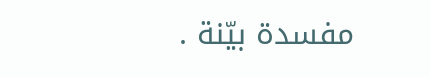مفسدة بيّنة .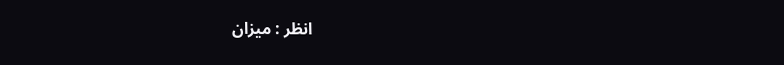انظر : ميزان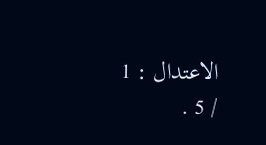الاعتدال : 1 / 5 .